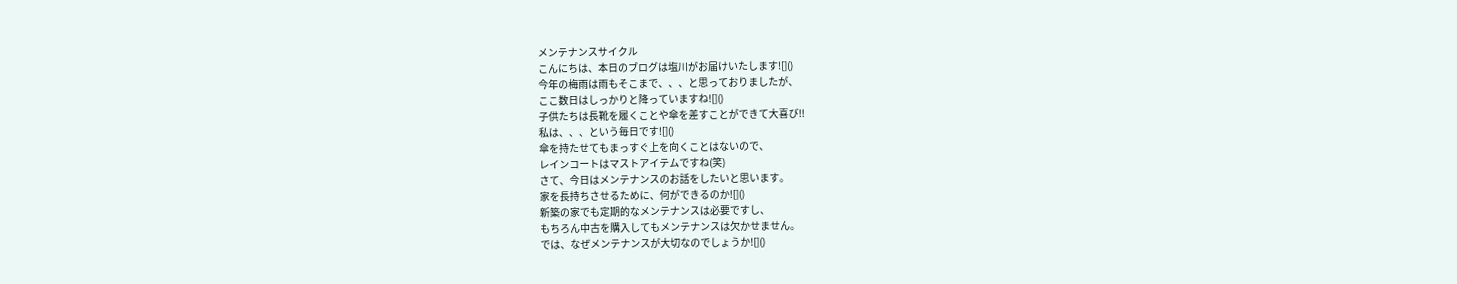メンテナンスサイクル
こんにちは、本日のブログは塩川がお届けいたします![]()
今年の梅雨は雨もそこまで、、、と思っておりましたが、
ここ数日はしっかりと降っていますね![]()
子供たちは長靴を履くことや傘を差すことができて大喜び!!
私は、、、という毎日です![]()
傘を持たせてもまっすぐ上を向くことはないので、
レインコートはマストアイテムですね(笑)
さて、今日はメンテナンスのお話をしたいと思います。
家を長持ちさせるために、何ができるのか![]()
新築の家でも定期的なメンテナンスは必要ですし、
もちろん中古を購入してもメンテナンスは欠かせません。
では、なぜメンテナンスが大切なのでしょうか![]()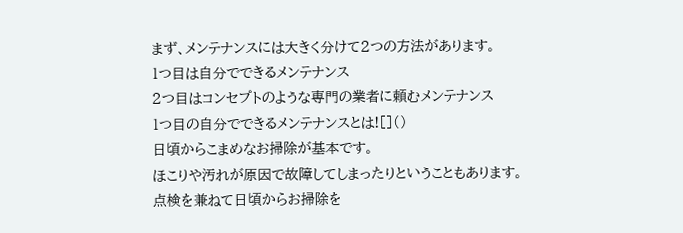まず、メンテナンスには大きく分けて2つの方法があります。
1つ目は自分でできるメンテナンス
2つ目はコンセプトのような専門の業者に頼むメンテナンス
1つ目の自分でできるメンテナンスとは![]()
日頃からこまめなお掃除が基本です。
ほこりや汚れが原因で故障してしまったりということもあります。
点検を兼ねて日頃からお掃除を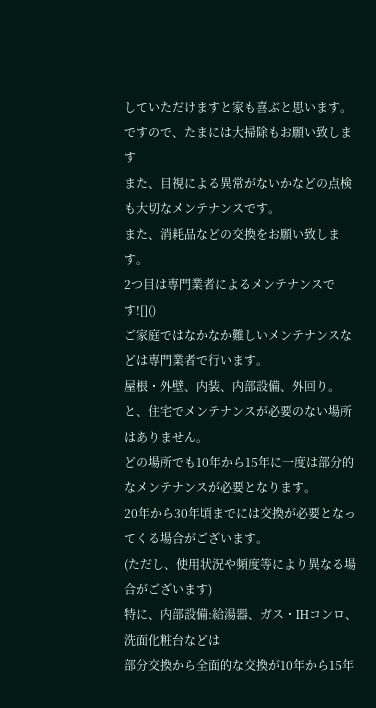していただけますと家も喜ぶと思います。
ですので、たまには大掃除もお願い致します
また、目視による異常がないかなどの点検も大切なメンテナンスです。
また、消耗品などの交換をお願い致します。
2つ目は専門業者によるメンテナンスです![]()
ご家庭ではなかなか難しいメンテナンスなどは専門業者で行います。
屋根・外壁、内装、内部設備、外回り。
と、住宅でメンテナンスが必要のない場所はありません。
どの場所でも10年から15年に一度は部分的なメンテナンスが必要となります。
20年から30年頃までには交換が必要となってくる場合がございます。
(ただし、使用状況や頻度等により異なる場合がございます)
特に、内部設備:給湯器、ガス・IHコンロ、洗面化粧台などは
部分交換から全面的な交換が10年から15年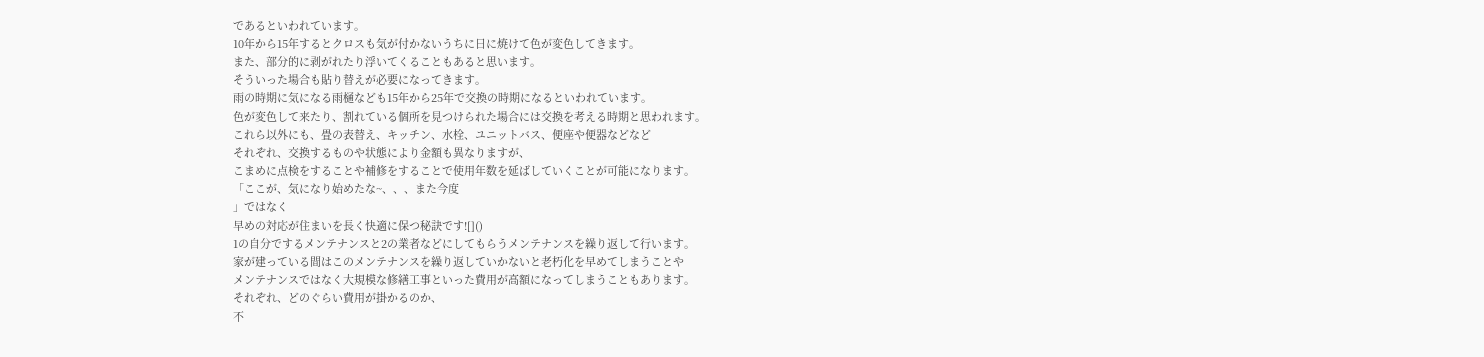であるといわれています。
10年から15年するとクロスも気が付かないうちに日に焼けて色が変色してきます。
また、部分的に剥がれたり浮いてくることもあると思います。
そういった場合も貼り替えが必要になってきます。
雨の時期に気になる雨樋なども15年から25年で交換の時期になるといわれています。
色が変色して来たり、割れている個所を見つけられた場合には交換を考える時期と思われます。
これら以外にも、畳の表替え、キッチン、水栓、ユニットバス、便座や便器などなど
それぞれ、交換するものや状態により金額も異なりますが、
こまめに点検をすることや補修をすることで使用年数を延ばしていくことが可能になります。
「ここが、気になり始めたな~、、、また今度
」ではなく
早めの対応が住まいを長く快適に保つ秘訣です![]()
1の自分でするメンテナンスと2の業者などにしてもらうメンテナンスを繰り返して行います。
家が建っている間はこのメンテナンスを繰り返していかないと老朽化を早めてしまうことや
メンテナンスではなく大規模な修繕工事といった費用が高額になってしまうこともあります。
それぞれ、どのぐらい費用が掛かるのか、
不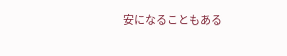安になることもある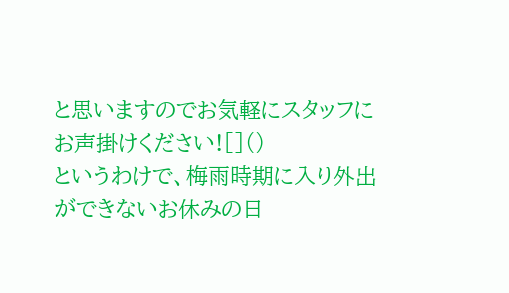と思いますのでお気軽にスタッフにお声掛けください![]()
というわけで、梅雨時期に入り外出ができないお休みの日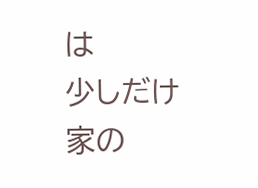は
少しだけ家の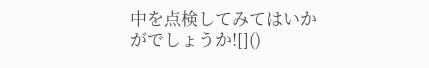中を点検してみてはいかがでしょうか![]()